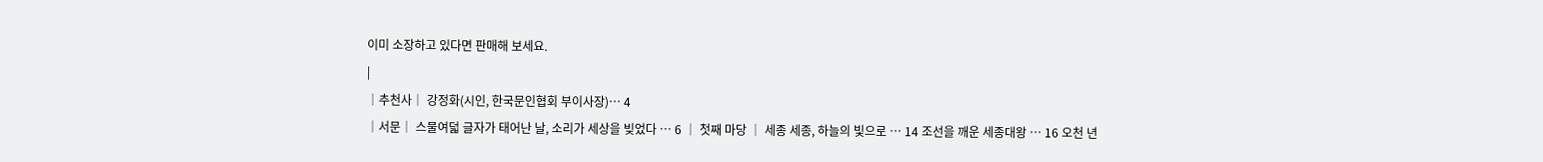이미 소장하고 있다면 판매해 보세요.
|
│추천사│ 강정화(시인, 한국문인협회 부이사장)… 4
│서문│ 스물여덟 글자가 태어난 날, 소리가 세상을 빚었다 … 6 │ 첫째 마당 │ 세종 세종, 하늘의 빛으로 … 14 조선을 깨운 세종대왕 … 16 오천 년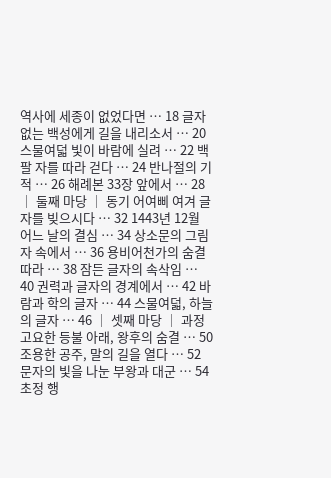역사에 세종이 없었다면 … 18 글자 없는 백성에게 길을 내리소서 … 20 스물여덟 빛이 바람에 실려 … 22 백팔 자를 따라 걷다 … 24 반나절의 기적 … 26 해례본 33장 앞에서 … 28 │ 둘째 마당 │ 동기 어여삐 여겨 글자를 빚으시다 … 32 1443년 12월 어느 날의 결심 … 34 상소문의 그림자 속에서 … 36 용비어천가의 숨결 따라 … 38 잠든 글자의 속삭임 … 40 권력과 글자의 경계에서 … 42 바람과 학의 글자 … 44 스물여덟, 하늘의 글자 … 46 │ 셋째 마당 │ 과정 고요한 등불 아래, 왕후의 숨결 … 50 조용한 공주, 말의 길을 열다 … 52 문자의 빛을 나눈 부왕과 대군 … 54 초정 행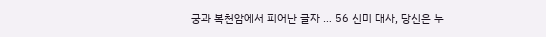궁과 복천암에서 피어난 글자 … 56 신미 대사, 당신은 누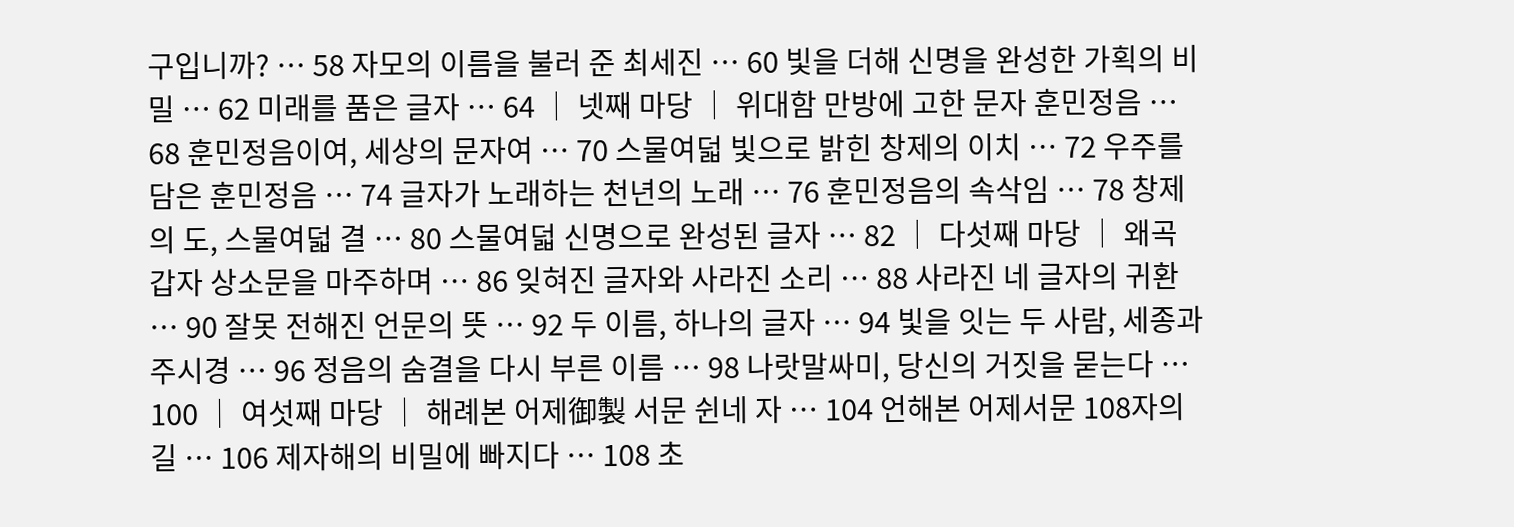구입니까? … 58 자모의 이름을 불러 준 최세진 … 60 빛을 더해 신명을 완성한 가획의 비밀 … 62 미래를 품은 글자 … 64 │ 넷째 마당 │ 위대함 만방에 고한 문자 훈민정음 … 68 훈민정음이여, 세상의 문자여 … 70 스물여덟 빛으로 밝힌 창제의 이치 … 72 우주를 담은 훈민정음 … 74 글자가 노래하는 천년의 노래 … 76 훈민정음의 속삭임 … 78 창제의 도, 스물여덟 결 … 80 스물여덟 신명으로 완성된 글자 … 82 │ 다섯째 마당 │ 왜곡 갑자 상소문을 마주하며 … 86 잊혀진 글자와 사라진 소리 … 88 사라진 네 글자의 귀환 … 90 잘못 전해진 언문의 뜻 … 92 두 이름, 하나의 글자 … 94 빛을 잇는 두 사람, 세종과 주시경 … 96 정음의 숨결을 다시 부른 이름 … 98 나랏말싸미, 당신의 거짓을 묻는다 … 100 │ 여섯째 마당 │ 해례본 어제御製 서문 쉰네 자 … 104 언해본 어제서문 108자의 길 … 106 제자해의 비밀에 빠지다 … 108 초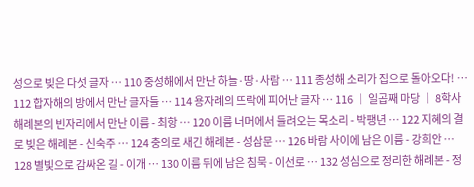성으로 빚은 다섯 글자 … 110 중성해에서 만난 하늘·땅·사람 … 111 종성해 소리가 집으로 돌아오다! … 112 합자해의 방에서 만난 글자들 … 114 용자례의 뜨락에 피어난 글자 … 116 │ 일곱째 마당 │ 8학사 해례본의 빈자리에서 만난 이름 - 최항 … 120 이름 너머에서 들려오는 목소리 - 박팽년 … 122 지혜의 결로 빚은 해례본 - 신숙주 … 124 충의로 새긴 해례본 - 성삼문 … 126 바람 사이에 남은 이름 - 강희안 … 128 별빛으로 감싸온 길 - 이개 … 130 이름 뒤에 남은 침묵 - 이선로 … 132 성심으로 정리한 해례본 - 정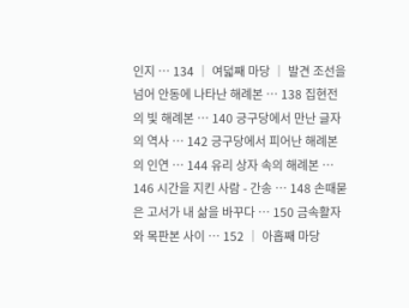인지 … 134 │ 여덟째 마당 │ 발견 조선을 넘어 안동에 나타난 해례본 … 138 집현전의 빛 해례본 … 140 긍구당에서 만난 글자의 역사 … 142 긍구당에서 피어난 해례본의 인연 … 144 유리 상자 속의 해례본 … 146 시간을 지킨 사람 - 간송 … 148 손때묻은 고서가 내 삶을 바꾸다 … 150 금속활자와 목판본 사이 … 152 │ 아홉째 마당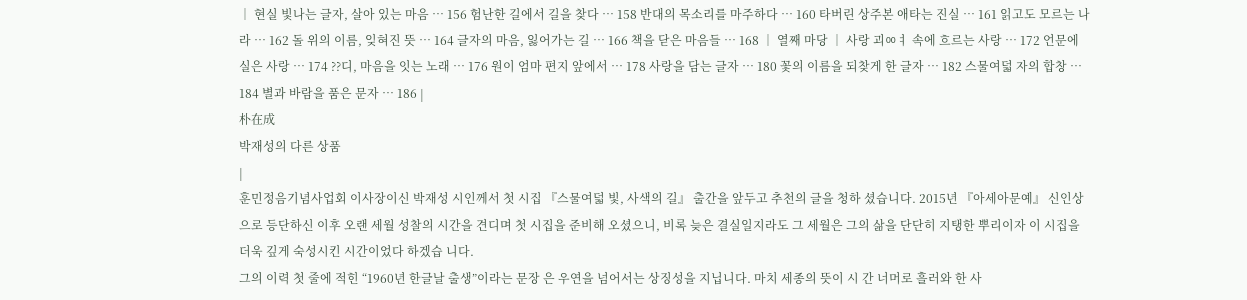│ 현실 빛나는 글자, 살아 있는 마음 … 156 험난한 길에서 길을 찾다 … 158 반대의 목소리를 마주하다 … 160 타버린 상주본 애타는 진실 … 161 읽고도 모르는 나라 … 162 돌 위의 이름, 잊혀진 뜻 … 164 글자의 마음, 잃어가는 길 … 166 책을 닫은 마음들 … 168 │ 열째 마당 │ 사랑 괴ㆀㅕ 속에 흐르는 사랑 … 172 언문에 실은 사랑 … 174 ??디, 마음을 잇는 노래 … 176 원이 엄마 편지 앞에서 … 178 사랑을 담는 글자 … 180 꽃의 이름을 되찾게 한 글자 … 182 스물여덟 자의 합창 … 184 별과 바람을 품은 문자 … 186 |
朴在成
박재성의 다른 상품
|
훈민정음기념사업회 이사장이신 박재성 시인께서 첫 시집 『스물여덟 빛, 사색의 길』 출간을 앞두고 추천의 글을 청하 셨습니다. 2015년 『아세아문예』 신인상으로 등단하신 이후 오랜 세월 성찰의 시간을 견디며 첫 시집을 준비해 오셨으니, 비록 늦은 결실일지라도 그 세월은 그의 삶을 단단히 지탱한 뿌리이자 이 시집을 더욱 깊게 숙성시킨 시간이었다 하겠습 니다.
그의 이력 첫 줄에 적힌 “1960년 한글날 출생”이라는 문장 은 우연을 넘어서는 상징성을 지닙니다. 마치 세종의 뜻이 시 간 너머로 흘러와 한 사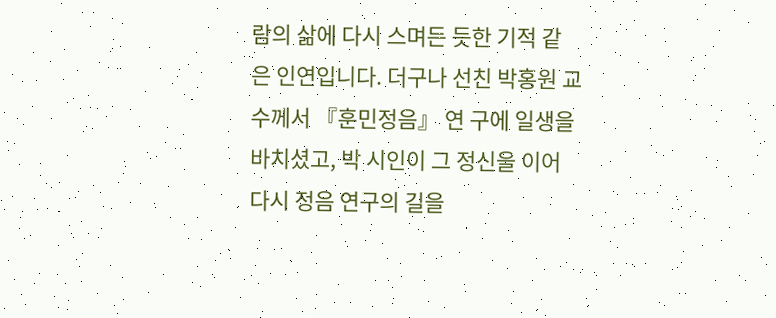람의 삶에 다시 스며든 듯한 기적 같 은 인연입니다. 더구나 선친 박홍원 교수께서 『훈민정음』 연 구에 일생을 바치셨고, 박 시인이 그 정신을 이어 다시 정음 연구의 길을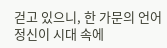걷고 있으니, 한 가문의 언어 정신이 시대 속에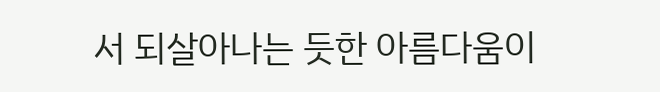서 되살아나는 듯한 아름다움이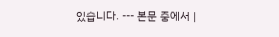있습니다. --- 본문 중에서 |